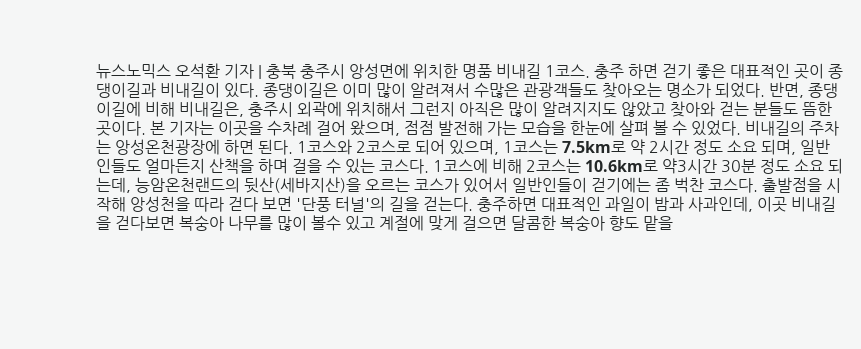뉴스노믹스 오석환 기자 | 충북 충주시 앙성면에 위치한 명품 비내길 1코스. 충주 하면 걷기 좋은 대표적인 곳이 종댕이길과 비내길이 있다. 종댕이길은 이미 많이 알려져서 수많은 관광객들도 찾아오는 명소가 되었다. 반면, 종댕이길에 비해 비내길은, 충주시 외곽에 위치해서 그런지 아직은 많이 알려지지도 않았고 찾아와 걷는 분들도 뜸한 곳이다. 본 기자는 이곳을 수차례 걸어 왔으며, 점점 발전해 가는 모습을 한눈에 살펴 볼 수 있었다. 비내길의 주차는 앙성온천광장에 하면 된다. 1코스와 2코스로 되어 있으며, 1코스는 7.5km로 약 2시간 정도 소요 되며, 일반인들도 얼마든지 산책을 하며 걸을 수 있는 코스다. 1코스에 비해 2코스는 10.6km로 약3시간 30분 정도 소요 되는데, 능암온천랜드의 뒷산(세바지산)을 오르는 코스가 있어서 일반인들이 걷기에는 좀 벅찬 코스다. 출발점을 시작해 앙성천을 따라 걷다 보면 '단풍 터널'의 길을 걷는다. 충주하면 대표적인 과일이 밤과 사과인데, 이곳 비내길을 걷다보면 복숭아 나무를 많이 볼수 있고 계절에 맞게 걸으면 달콤한 복숭아 향도 맡을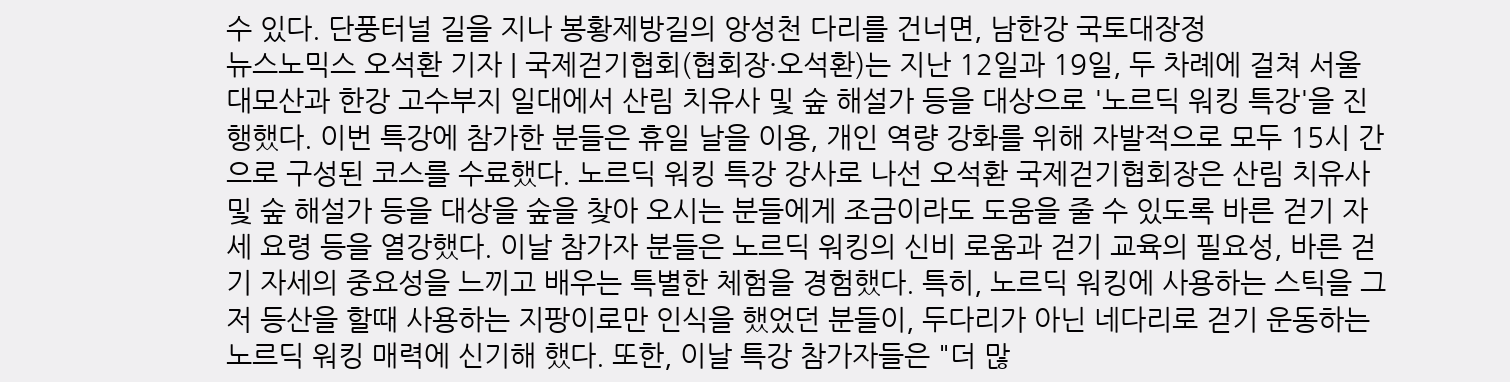수 있다. 단풍터널 길을 지나 봉황제방길의 앙성천 다리를 건너면, 남한강 국토대장정
뉴스노믹스 오석환 기자 | 국제걷기협회(협회장·오석환)는 지난 12일과 19일, 두 차례에 걸쳐 서울 대모산과 한강 고수부지 일대에서 산림 치유사 및 숲 해설가 등을 대상으로 '노르딕 워킹 특강'을 진행했다. 이번 특강에 참가한 분들은 휴일 날을 이용, 개인 역량 강화를 위해 자발적으로 모두 15시 간으로 구성된 코스를 수료했다. 노르딕 워킹 특강 강사로 나선 오석환 국제걷기협회장은 산림 치유사 및 숲 해설가 등을 대상을 숲을 찾아 오시는 분들에게 조금이라도 도움을 줄 수 있도록 바른 걷기 자세 요령 등을 열강했다. 이날 참가자 분들은 노르딕 워킹의 신비 로움과 걷기 교육의 필요성, 바른 걷기 자세의 중요성을 느끼고 배우는 특별한 체험을 경험했다. 특히, 노르딕 워킹에 사용하는 스틱을 그저 등산을 할때 사용하는 지팡이로만 인식을 했었던 분들이, 두다리가 아닌 네다리로 걷기 운동하는 노르딕 워킹 매력에 신기해 했다. 또한, 이날 특강 참가자들은 "더 많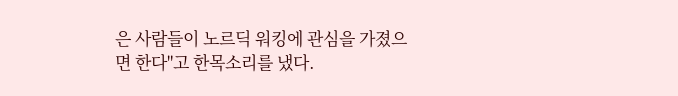은 사람들이 노르딕 워킹에 관심을 가졌으면 한다"고 한목소리를 냈다.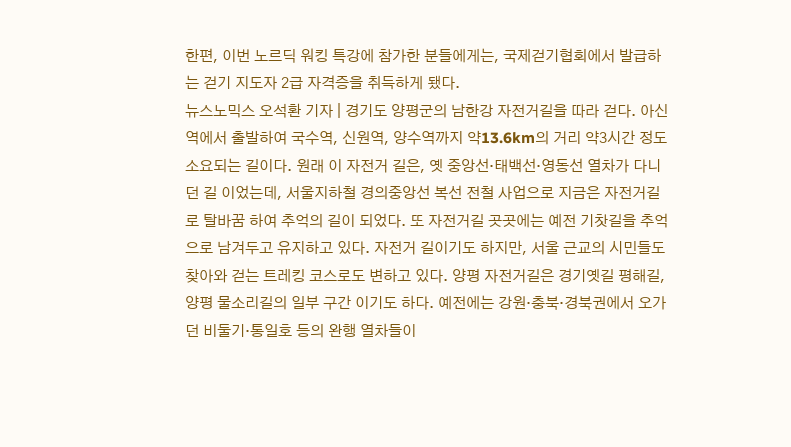한편, 이번 노르딕 워킹 특강에 참가한 분들에게는, 국제걷기협회에서 발급하는 걷기 지도자 2급 자격증을 취득하게 됐다.
뉴스노믹스 오석환 기자 | 경기도 양평군의 남한강 자전거길을 따라 걷다. 아신역에서 출발하여 국수역, 신원역, 양수역까지 약13.6km의 거리 약3시간 정도 소요되는 길이다. 원래 이 자전거 길은, 옛 중앙선·태백선·영동선 열차가 다니던 길 이었는데, 서울지하철 경의중앙선 복선 전철 사업으로 지금은 자전거길로 탈바꿈 하여 추억의 길이 되었다. 또 자전거길 곳곳에는 예전 기찻길을 추억으로 남겨두고 유지하고 있다. 자전거 길이기도 하지만, 서울 근교의 시민들도 찾아와 걷는 트레킹 코스로도 변하고 있다. 양평 자전거길은 경기옛길 평해길, 양평 물소리길의 일부 구간 이기도 하다. 예전에는 강원·충북·경북권에서 오가던 비둘기·통일호 등의 완행 열차들이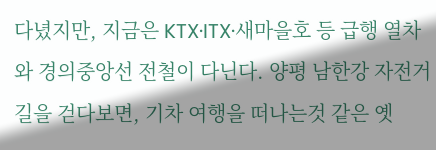다녔지만, 지금은 KTX·ITX·새마을호 등 급행 열차와 경의중앙선 전철이 다닌다. 양평 남한강 자전거 길을 걷다보면, 기차 여행을 떠나는것 같은 옛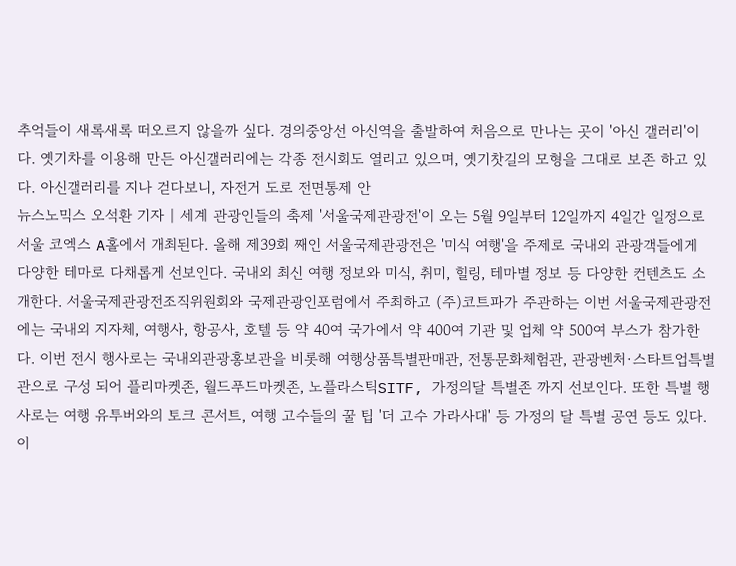추억들이 새록새록 떠오르지 않을까 싶다. 경의중앙선 아신역을 출발하여 처음으로 만나는 곳이 '아신 갤러리'이다. 옛기차를 이용해 만든 아신갤러리에는 각종 전시회도 열리고 있으며, 옛기찻길의 모형을 그대로 보존 하고 있다. 아신갤러리를 지나 걷다보니, 자전거 도로 전면통제 안
뉴스노믹스 오석환 기자 | 세계 관광인들의 축제 '서울국제관광전'이 오는 5월 9일부터 12일까지 4일간 일정으로 서울 코엑스 A홀에서 개최된다. 올해 제39회 째인 서울국제관광전은 '미식 여행'을 주제로 국내외 관광객들에게 다양한 테마로 다채롭게 선보인다. 국내외 최신 여행 정보와 미식, 취미, 힐링, 테마별 정보 등 다양한 컨텐츠도 소개한다. 서울국제관광전조직위원회와 국제관광인포럼에서 주최하고 (주)코트파가 주관하는 이번 서울국제관광전에는 국내외 지자체, 여행사, 항공사, 호텔 등 약 40여 국가에서 약 400여 기관 및 업체 약 500여 부스가 참가한다. 이번 전시 행사로는 국내외관광홍보관을 비롯해 여행상품특별판매관, 전통문화체험관, 관광벤처·스타트업특별관으로 구성 되어 플리마켓존, 월드푸드마켓존, 노플라스틱SITF, 가정의달 특별존 까지 선보인다. 또한 특별 행사로는 여행 유투버와의 토크 콘서트, 여행 고수들의 꿀 팁 '더 고수 가라사대' 등 가정의 달 특별 공연 등도 있다. 이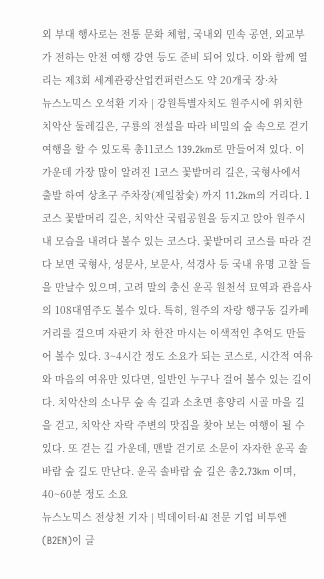외 부대 행사로는 전통 문화 체험, 국내외 민속 공연, 외교부가 전하는 안전 여행 강연 등도 준비 되어 있다. 이와 함께 열리는 제3회 세계관광산업컨퍼런스도 약 20개국 장·차
뉴스노믹스 오석환 기자 | 강원특별자치도 원주시에 위치한 치악산 둘레길은, 구룡의 전설을 따라 비밀의 숲 속으로 걷기 여행을 할 수 있도록 총11코스 139.2km로 만들어져 있다. 이가운데 가장 많이 알려진 1코스 꽃밭머리 길은, 국형사에서 출발 하여 상초구 주차장(제일참숯) 까지 11.2km의 거리다. 1코스 꽃밭머리 길은, 치악산 국립공원을 등지고 앉아 원주시내 모습을 내려다 볼수 있는 코스다. 꽃밭머리 코스를 따라 걷다 보면 국형사, 성문사, 보문사, 석경사 등 국내 유명 고찰 들을 만날수 있으며, 고려 말의 충신 운곡 원천석 묘역과 관음사의 108대염주도 볼수 있다. 특히, 원주의 자랑 행구동 길카페 거리를 걸으며 자판기 차 한잔 마시는 이색적인 추억도 만들어 볼수 있다. 3~4시간 정도 소요가 되는 코스로, 시간적 여유와 마음의 여유만 있다면, 일반인 누구나 걸어 볼수 있는 길이다. 치악산의 소나무 숲 속 길과 소초면 흥양리 시골 마을 길을 걷고, 치악산 자락 주변의 맛집을 찾아 보는 여행이 될 수 있다. 또 걷는 길 가운데, 맨발 걷기로 소문이 자자한 운곡 솔바람 숲 길도 만난다. 운곡 솔바람 숲 길은 총2.73km 이며, 40~60분 정도 소요
뉴스노믹스 전상천 기자 | 빅데이터·AI 전문 기업 비투엔(B2EN)이 글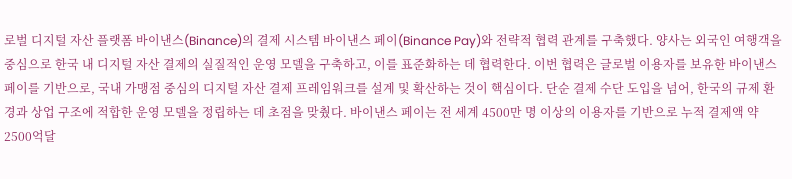로벌 디지털 자산 플랫폼 바이낸스(Binance)의 결제 시스템 바이낸스 페이(Binance Pay)와 전략적 협력 관계를 구축했다. 양사는 외국인 여행객을 중심으로 한국 내 디지털 자산 결제의 실질적인 운영 모델을 구축하고, 이를 표준화하는 데 협력한다. 이번 협력은 글로벌 이용자를 보유한 바이낸스 페이를 기반으로, 국내 가맹점 중심의 디지털 자산 결제 프레임워크를 설계 및 확산하는 것이 핵심이다. 단순 결제 수단 도입을 넘어, 한국의 규제 환경과 상업 구조에 적합한 운영 모델을 정립하는 데 초점을 맞췄다. 바이낸스 페이는 전 세계 4500만 명 이상의 이용자를 기반으로 누적 결제액 약 2500억달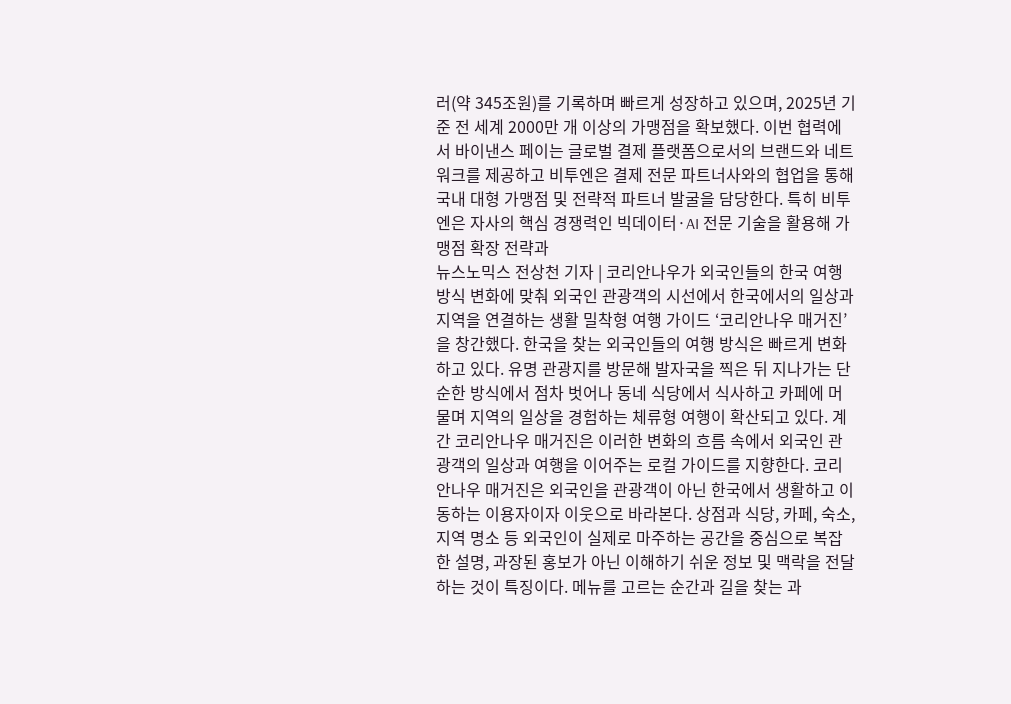러(약 345조원)를 기록하며 빠르게 성장하고 있으며, 2025년 기준 전 세계 2000만 개 이상의 가맹점을 확보했다. 이번 협력에서 바이낸스 페이는 글로벌 결제 플랫폼으로서의 브랜드와 네트워크를 제공하고 비투엔은 결제 전문 파트너사와의 협업을 통해 국내 대형 가맹점 및 전략적 파트너 발굴을 담당한다. 특히 비투엔은 자사의 핵심 경쟁력인 빅데이터·AI 전문 기술을 활용해 가맹점 확장 전략과
뉴스노믹스 전상천 기자 | 코리안나우가 외국인들의 한국 여행 방식 변화에 맞춰 외국인 관광객의 시선에서 한국에서의 일상과 지역을 연결하는 생활 밀착형 여행 가이드 ‘코리안나우 매거진’을 창간했다. 한국을 찾는 외국인들의 여행 방식은 빠르게 변화하고 있다. 유명 관광지를 방문해 발자국을 찍은 뒤 지나가는 단순한 방식에서 점차 벗어나 동네 식당에서 식사하고 카페에 머물며 지역의 일상을 경험하는 체류형 여행이 확산되고 있다. 계간 코리안나우 매거진은 이러한 변화의 흐름 속에서 외국인 관광객의 일상과 여행을 이어주는 로컬 가이드를 지향한다. 코리안나우 매거진은 외국인을 관광객이 아닌 한국에서 생활하고 이동하는 이용자이자 이웃으로 바라본다. 상점과 식당, 카페, 숙소, 지역 명소 등 외국인이 실제로 마주하는 공간을 중심으로 복잡한 설명, 과장된 홍보가 아닌 이해하기 쉬운 정보 및 맥락을 전달하는 것이 특징이다. 메뉴를 고르는 순간과 길을 찾는 과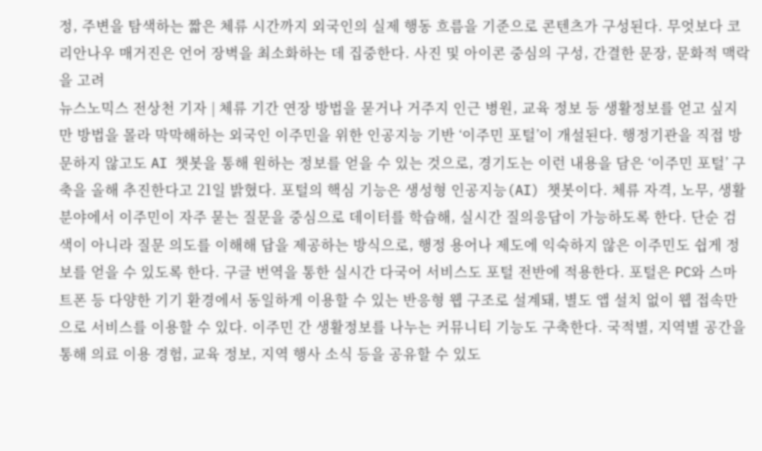정, 주변을 탐색하는 짧은 체류 시간까지 외국인의 실제 행동 흐름을 기준으로 콘텐츠가 구성된다. 무엇보다 코리안나우 매거진은 언어 장벽을 최소화하는 데 집중한다. 사진 및 아이콘 중심의 구성, 간결한 문장, 문화적 맥락을 고려
뉴스노믹스 전상천 기자 | 체류 기간 연장 방법을 묻거나 거주지 인근 병원, 교육 정보 등 생활정보를 얻고 싶지만 방법을 몰라 막막해하는 외국인 이주민을 위한 인공지능 기반 ‘이주민 포털’이 개설된다. 행정기관을 직접 방문하지 않고도 AI 챗봇을 통해 원하는 정보를 얻을 수 있는 것으로, 경기도는 이런 내용을 담은 ‘이주민 포털’ 구축을 올해 추진한다고 21일 밝혔다. 포털의 핵심 기능은 생성형 인공지능(AI) 챗봇이다. 체류 자격, 노무, 생활 분야에서 이주민이 자주 묻는 질문을 중심으로 데이터를 학습해, 실시간 질의응답이 가능하도록 한다. 단순 검색이 아니라 질문 의도를 이해해 답을 제공하는 방식으로, 행정 용어나 제도에 익숙하지 않은 이주민도 쉽게 정보를 얻을 수 있도록 한다. 구글 번역을 통한 실시간 다국어 서비스도 포털 전반에 적용한다. 포털은 PC와 스마트폰 등 다양한 기기 환경에서 동일하게 이용할 수 있는 반응형 웹 구조로 설계돼, 별도 앱 설치 없이 웹 접속만으로 서비스를 이용할 수 있다. 이주민 간 생활정보를 나누는 커뮤니티 기능도 구축한다. 국적별, 지역별 공간을 통해 의료 이용 경험, 교육 정보, 지역 행사 소식 등을 공유할 수 있도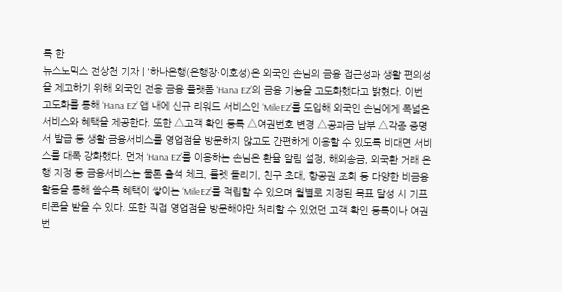록 한
뉴스노믹스 전상천 기자 | '하나은행(은행장·이호성)은 외국인 손님의 금융 접근성과 생활 편의성을 제고하기 위해 외국인 전용 금융 플랫폼 ‘Hana EZ’의 금융 기능을 고도화했다고 밝혔다. 이번 고도화를 통해 ‘Hana EZ’ 앱 내에 신규 리워드 서비스인 ‘MileEZ’를 도입해 외국인 손님에게 폭넓은 서비스와 혜택을 제공한다. 또한 △고객 확인 등록 △여권번호 변경 △공과금 납부 △각종 증명서 발급 등 생활·금융서비스를 영업점을 방문하지 않고도 간편하게 이용할 수 있도록 비대면 서비스를 대폭 강화했다. 먼저 ‘Hana EZ’를 이용하는 손님은 환율 알림 설정, 해외송금, 외국환 거래 은행 지정 등 금융서비스는 물론 출석 체크, 룰렛 돌리기, 친구 초대, 항공권 조회 등 다양한 비금융 활동을 통해 쓸수록 혜택이 쌓이는 ‘MileEZ’를 적립할 수 있으며 월별로 지정된 목표 달성 시 기프티콘을 받을 수 있다. 또한 직접 영업점을 방문해야만 처리할 수 있었던 고객 확인 등록이나 여권번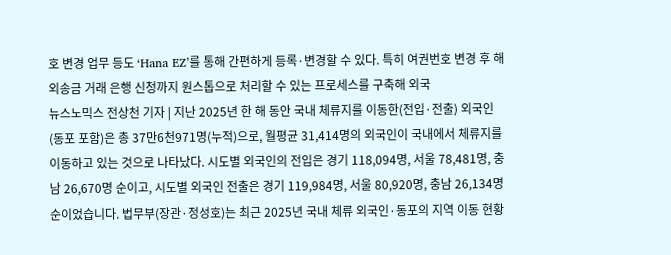호 변경 업무 등도 ‘Hana EZ’를 통해 간편하게 등록·변경할 수 있다. 특히 여권번호 변경 후 해외송금 거래 은행 신청까지 원스톱으로 처리할 수 있는 프로세스를 구축해 외국
뉴스노믹스 전상천 기자 | 지난 2025년 한 해 동안 국내 체류지를 이동한(전입·전출) 외국인(동포 포함)은 총 37만6천971명(누적)으로, 월평균 31,414명의 외국인이 국내에서 체류지를 이동하고 있는 것으로 나타났다. 시도별 외국인의 전입은 경기 118,094명, 서울 78,481명, 충남 26,670명 순이고, 시도별 외국인 전출은 경기 119,984명, 서울 80,920명, 충남 26,134명 순이었습니다. 법무부(장관·정성호)는 최근 2025년 국내 체류 외국인·동포의 지역 이동 현황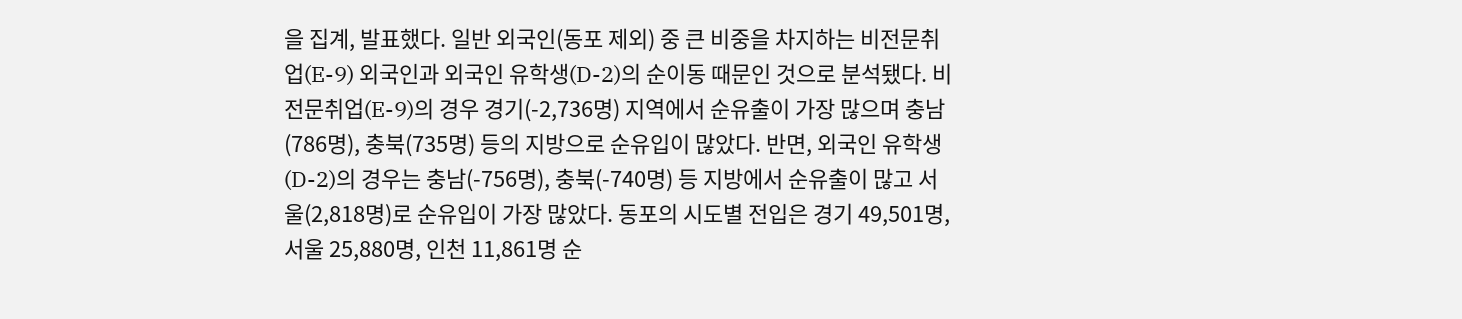을 집계, 발표했다. 일반 외국인(동포 제외) 중 큰 비중을 차지하는 비전문취업(E-9) 외국인과 외국인 유학생(D-2)의 순이동 때문인 것으로 분석됐다. 비전문취업(E-9)의 경우 경기(-2,736명) 지역에서 순유출이 가장 많으며 충남(786명), 충북(735명) 등의 지방으로 순유입이 많았다. 반면, 외국인 유학생(D-2)의 경우는 충남(-756명), 충북(-740명) 등 지방에서 순유출이 많고 서울(2,818명)로 순유입이 가장 많았다. 동포의 시도별 전입은 경기 49,501명, 서울 25,880명, 인천 11,861명 순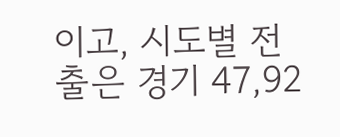이고, 시도별 전출은 경기 47,92